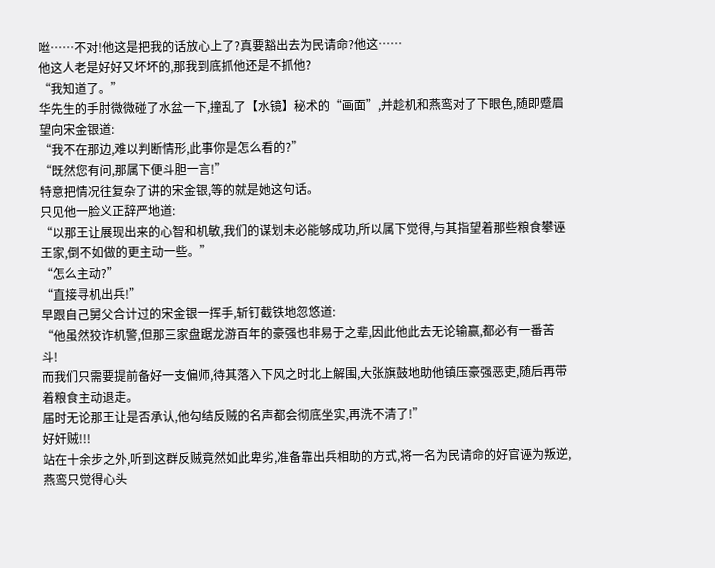咝……不对!他这是把我的话放心上了?真要豁出去为民请命?他这……
他这人老是好好又坏坏的,那我到底抓他还是不抓他?
“我知道了。”
华先生的手肘微微碰了水盆一下,撞乱了【水镜】秘术的“画面”,并趁机和燕鸾对了下眼色,随即蹙眉望向宋金银道:
“我不在那边,难以判断情形,此事你是怎么看的?”
“既然您有问,那属下便斗胆一言!”
特意把情况往复杂了讲的宋金银,等的就是她这句话。
只见他一脸义正辞严地道:
“以那王让展现出来的心智和机敏,我们的谋划未必能够成功,所以属下觉得,与其指望着那些粮食攀诬王家,倒不如做的更主动一些。”
“怎么主动?”
“直接寻机出兵!”
早跟自己舅父合计过的宋金银一挥手,斩钉截铁地忽悠道:
“他虽然狡诈机警,但那三家盘踞龙游百年的豪强也非易于之辈,因此他此去无论输赢,都必有一番苦斗!
而我们只需要提前备好一支偏师,待其落入下风之时北上解围,大张旗鼓地助他镇压豪强恶吏,随后再带着粮食主动退走。
届时无论那王让是否承认,他勾结反贼的名声都会彻底坐实,再洗不清了!”
好奸贼!!!
站在十余步之外,听到这群反贼竟然如此卑劣,准备靠出兵相助的方式,将一名为民请命的好官诬为叛逆,燕鸾只觉得心头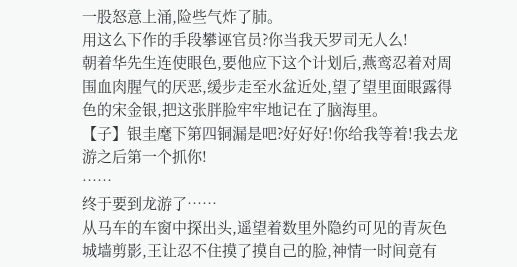一股怒意上涌,险些气炸了肺。
用这么下作的手段攀诬官员?你当我天罗司无人么!
朝着华先生连使眼色,要他应下这个计划后,燕鸾忍着对周围血肉腥气的厌恶,缓步走至水盆近处,望了望里面眼露得色的宋金银,把这张胖脸牢牢地记在了脑海里。
【子】银圭麾下第四铜漏是吧?好好好!你给我等着!我去龙游之后第一个抓你!
……
终于要到龙游了……
从马车的车窗中探出头,遥望着数里外隐约可见的青灰色城墙剪影,王让忍不住摸了摸自己的脸,神情一时间竟有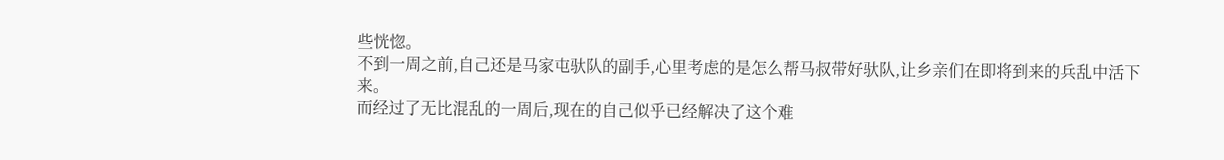些恍惚。
不到一周之前,自己还是马家屯驮队的副手,心里考虑的是怎么帮马叔带好驮队,让乡亲们在即将到来的兵乱中活下来。
而经过了无比混乱的一周后,现在的自己似乎已经解决了这个难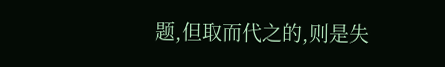题,但取而代之的,则是失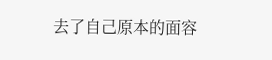去了自己原本的面容